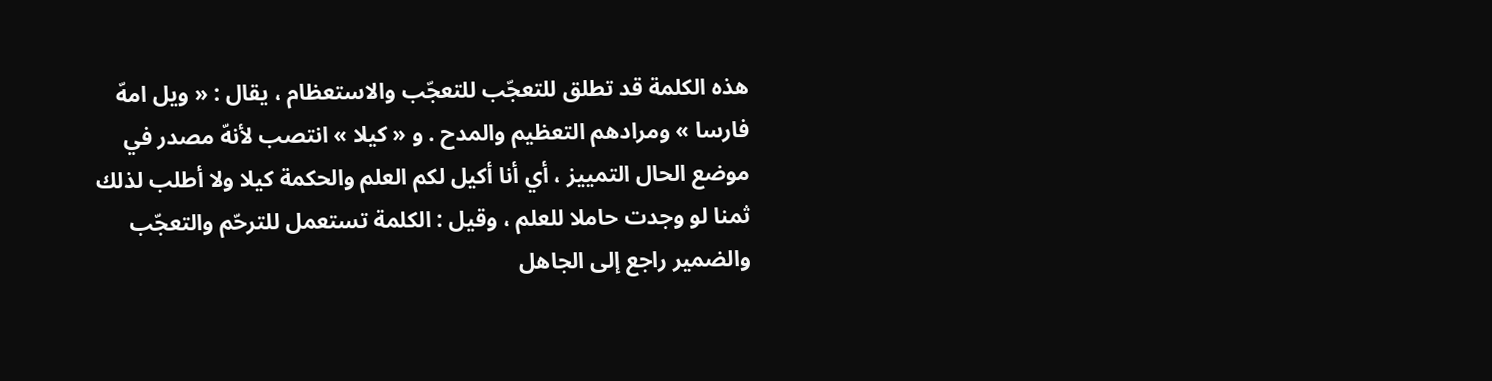هذه الكلمة قد تطلق للتعجّب للتعجّب والاستعظام ، يقال : « ويل امهّ فارسا » ومرادهم التعظيم والمدح . و « كيلا » انتصب لأنهّ مصدر في موضع الحال التمييز ، أي أنا أكيل لكم العلم والحكمة كيلا ولا أطلب لذلك ثمنا لو وجدت حاملا للعلم ، وقيل : الكلمة تستعمل للترحّم والتعجّب والضمير راجع إلى الجاهل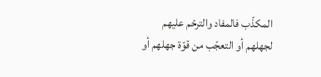المكذّب فالمفاد والترحّم عليهم لجهلهم أو التعجّب من قوّة جهلهم أو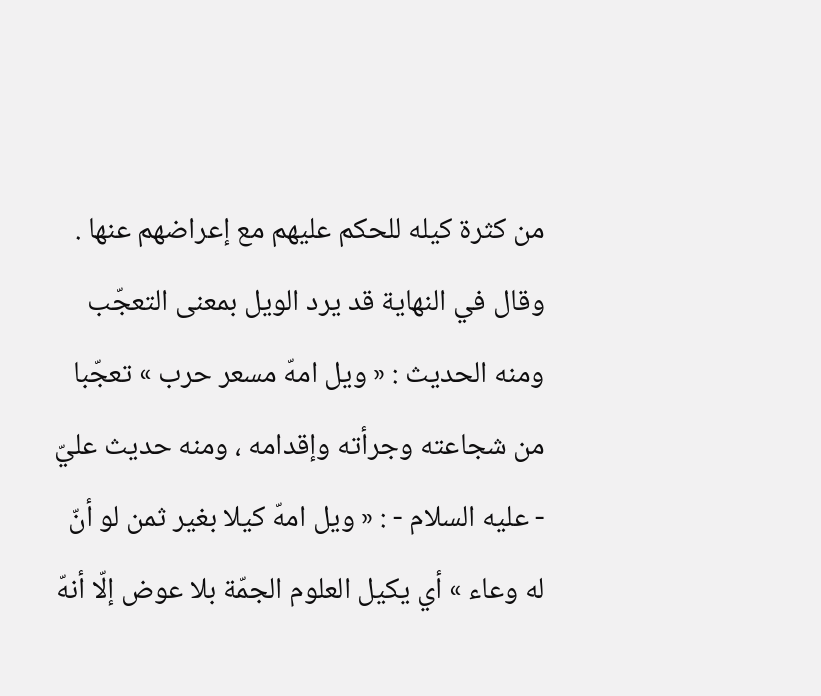من كثرة كيله للحكم عليهم مع إعراضهم عنها . وقال في النهاية قد يرد الويل بمعنى التعجّب ومنه الحديث : « ويل امهّ مسعر حرب » تعجّبا من شجاعته وجرأته وإقدامه ، ومنه حديث عليّ - عليه السلام - : « ويل امهّ كيلا بغير ثمن لو أنّ له وعاء » أي يكيل العلوم الجمّة بلا عوض إلّا أنهّ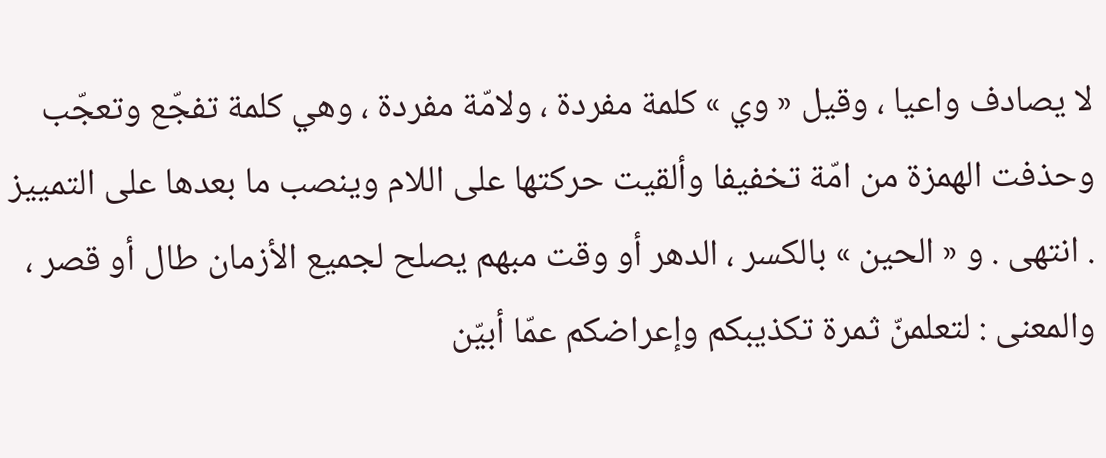لا يصادف واعيا ، وقيل « وي » كلمة مفردة ، ولامّة مفردة ، وهي كلمة تفجّع وتعجّب وحذفت الهمزة من امّة تخفيفا وألقيت حركتها على اللام وينصب ما بعدها على التمييز . انتهى . و « الحين » بالكسر ، الدهر أو وقت مبهم يصلح لجميع الأزمان طال أو قصر ، والمعنى : لتعلمنّ ثمرة تكذيبكم وإعراضكم عمّا أبيّن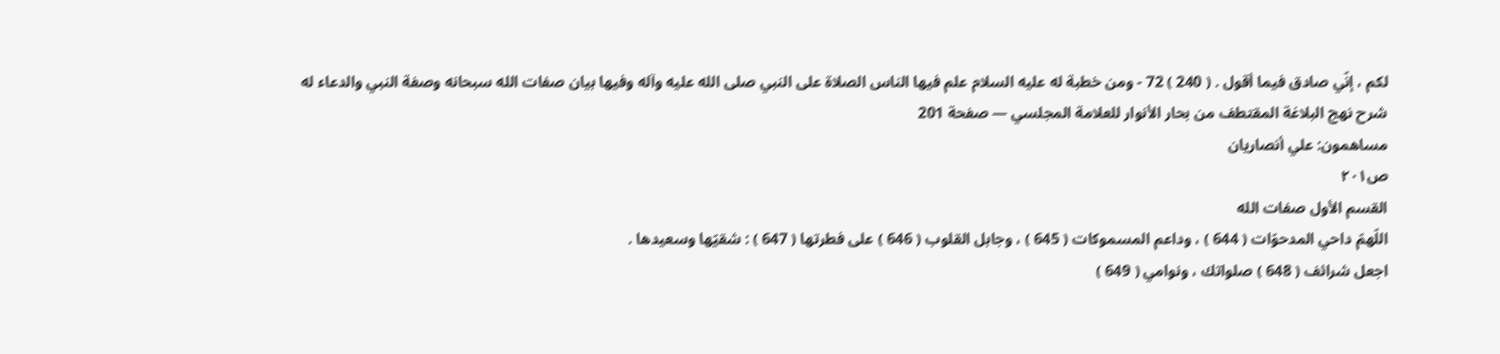لكم ، إنّي صادق فيما أقول . ( 240 ) 72 - ومن خطبة له عليه السلام علم فيها الناس الصلاة على النبي صلى الله عليه وآله وفيها بيان صفات الله سبحانه وصفة النبي والدعاء له
شرح نهج البلاغة المقتطف من بحار الأنوار للعلامة المجلسي — صفحة 201
مساهمون: علي أنصاريان
ص٢٠١
القسم الأول صفات الله
اللّهمّ داحي المدحوّات ( 644 ) ، وداعم المسموكات ( 645 ) ، وجابل القلوب ( 646 ) على فطرتها ( 647 ) : شقيّها وسعيدها .
اجعل شرائف ( 648 ) صلواتك ، ونوامي ( 649 )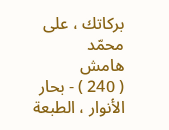بركاتك ، على محمّد
هامش
( 240 ) - بحار الأنوار ، الطبعة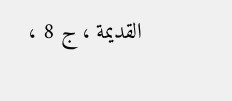القديمة ، ج 8 ،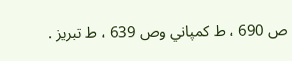ص 690 ، ط كمپاني وص 639 ، ط تبريز .